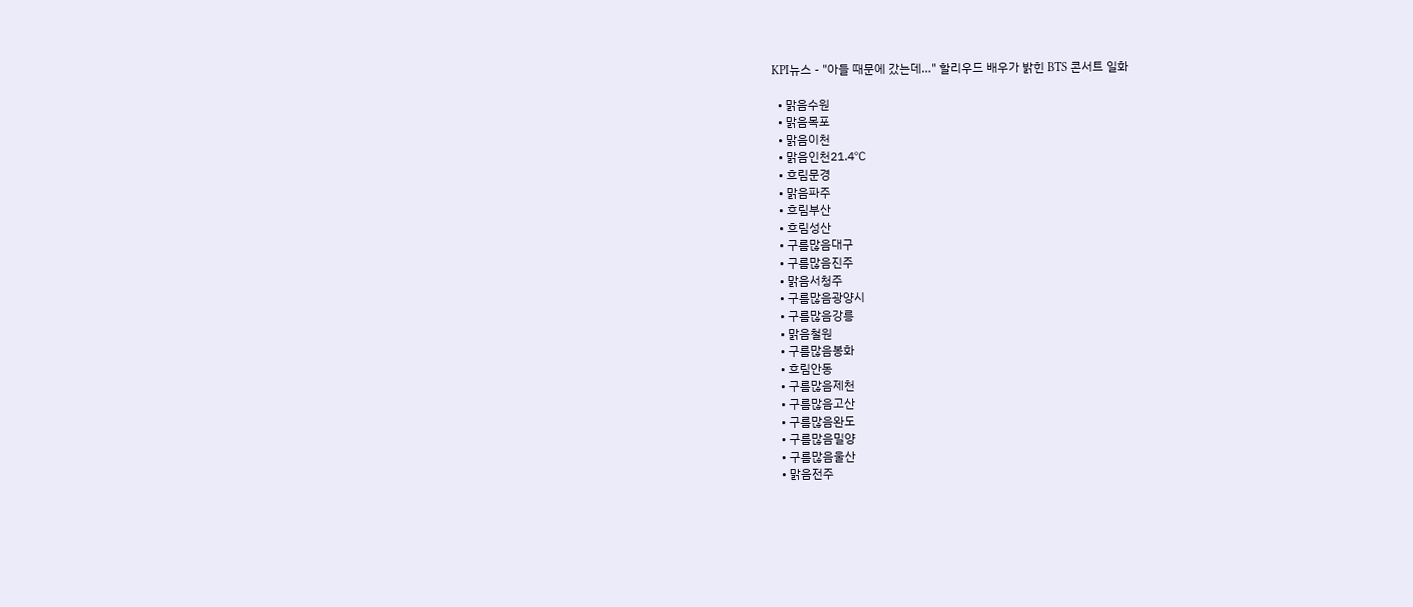KPI뉴스 - "아들 때문에 갔는데…" 할리우드 배우가 밝힌 BTS 콘서트 일화

  • 맑음수원
  • 맑음목포
  • 맑음이천
  • 맑음인천21.4℃
  • 흐림문경
  • 맑음파주
  • 흐림부산
  • 흐림성산
  • 구름많음대구
  • 구름많음진주
  • 맑음서청주
  • 구름많음광양시
  • 구름많음강릉
  • 맑음철원
  • 구름많음봉화
  • 흐림안동
  • 구름많음제천
  • 구름많음고산
  • 구름많음완도
  • 구름많음밀양
  • 구름많음울산
  • 맑음전주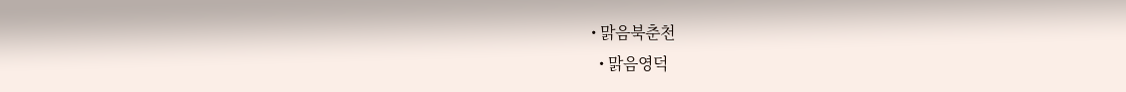• 맑음북춘천
  • 맑음영덕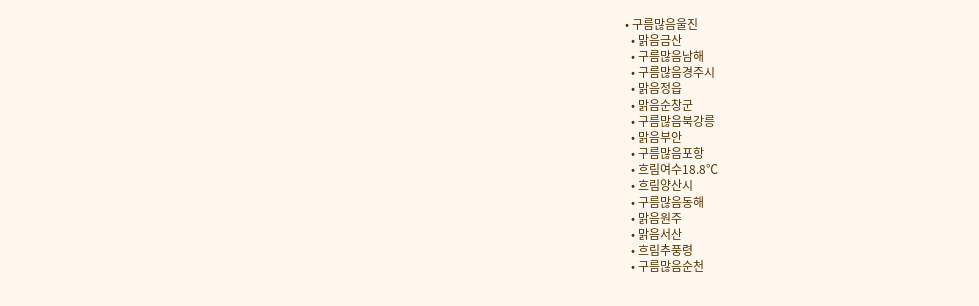• 구름많음울진
  • 맑음금산
  • 구름많음남해
  • 구름많음경주시
  • 맑음정읍
  • 맑음순창군
  • 구름많음북강릉
  • 맑음부안
  • 구름많음포항
  • 흐림여수18.8℃
  • 흐림양산시
  • 구름많음동해
  • 맑음원주
  • 맑음서산
  • 흐림추풍령
  • 구름많음순천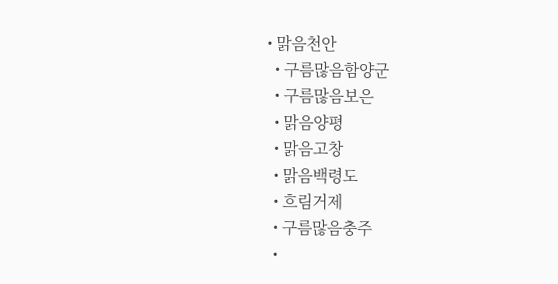• 맑음천안
  • 구름많음함양군
  • 구름많음보은
  • 맑음양평
  • 맑음고창
  • 맑음백령도
  • 흐림거제
  • 구름많음충주
  •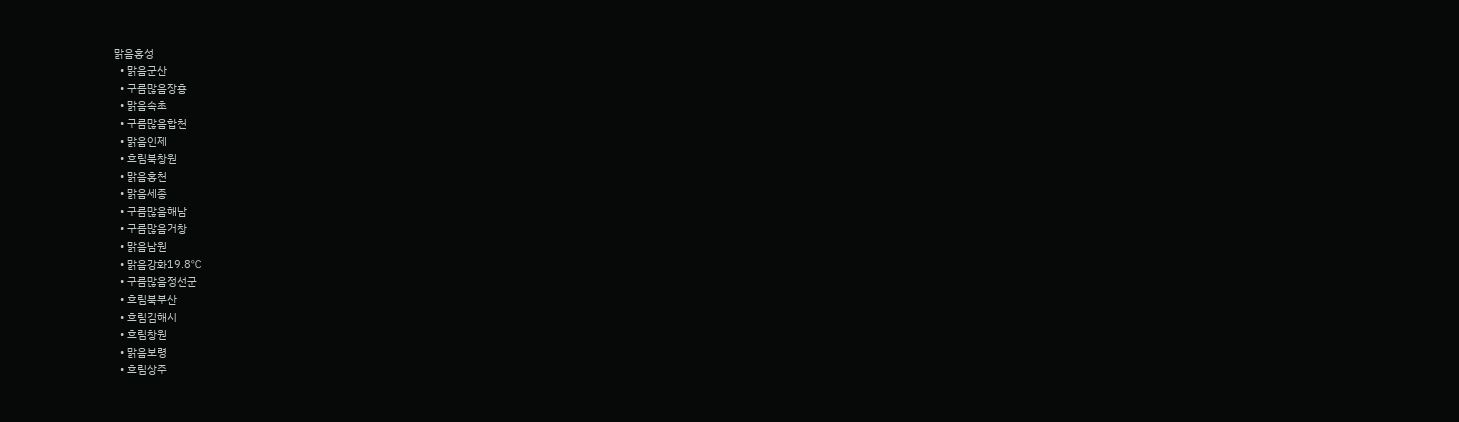맑음홍성
  • 맑음군산
  • 구름많음장흥
  • 맑음속초
  • 구름많음합천
  • 맑음인제
  • 흐림북창원
  • 맑음홍천
  • 맑음세종
  • 구름많음해남
  • 구름많음거창
  • 맑음남원
  • 맑음강화19.8℃
  • 구름많음정선군
  • 흐림북부산
  • 흐림김해시
  • 흐림창원
  • 맑음보령
  • 흐림상주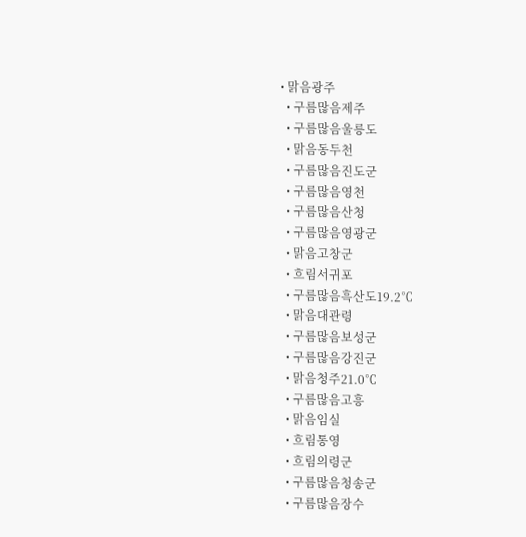• 맑음광주
  • 구름많음제주
  • 구름많음울릉도
  • 맑음동두천
  • 구름많음진도군
  • 구름많음영천
  • 구름많음산청
  • 구름많음영광군
  • 맑음고창군
  • 흐림서귀포
  • 구름많음흑산도19.2℃
  • 맑음대관령
  • 구름많음보성군
  • 구름많음강진군
  • 맑음청주21.0℃
  • 구름많음고흥
  • 맑음임실
  • 흐림통영
  • 흐림의령군
  • 구름많음청송군
  • 구름많음장수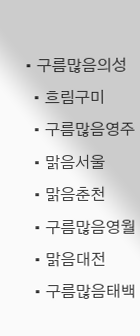• 구름많음의성
  • 흐림구미
  • 구름많음영주
  • 맑음서울
  • 맑음춘천
  • 구름많음영월
  • 맑음대전
  • 구름많음태백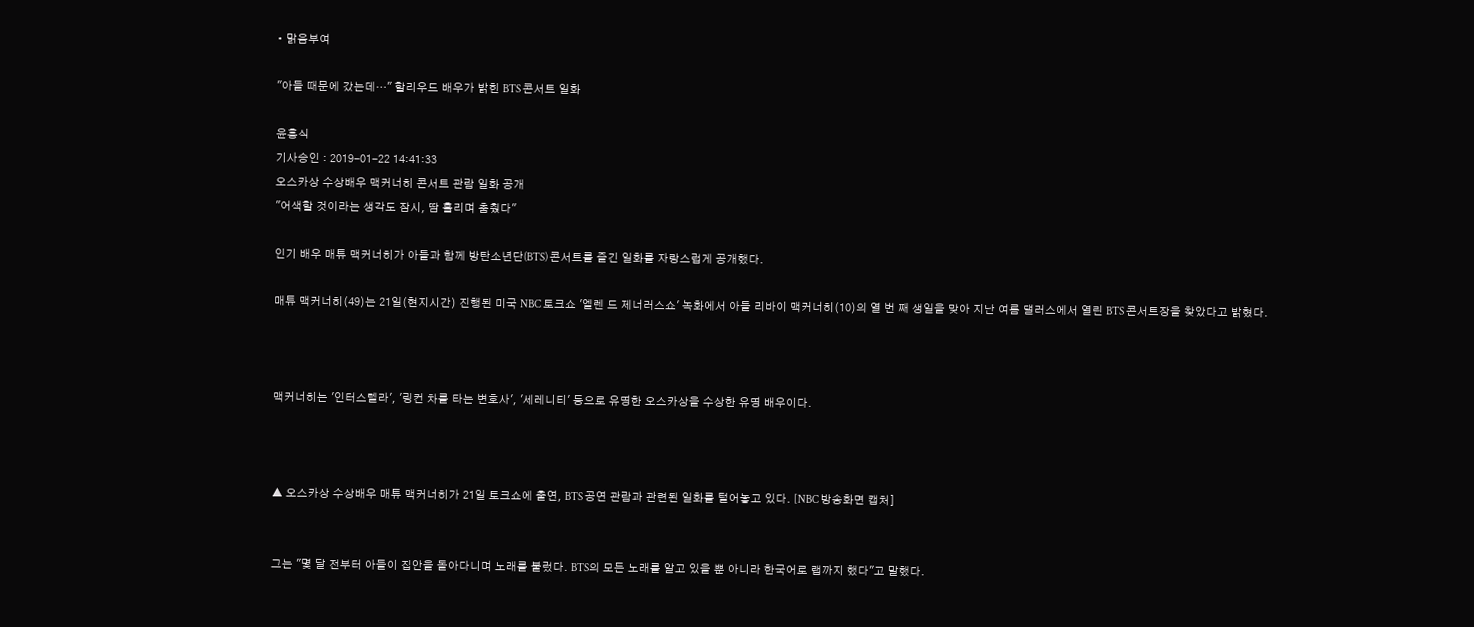• 맑음부여

"아들 때문에 갔는데…" 할리우드 배우가 밝힌 BTS 콘서트 일화

윤흥식
기사승인 : 2019-01-22 14:41:33
오스카상 수상배우 맥커너히 콘서트 관람 일화 공개
"어색할 것이라는 생각도 잠시, 땀 흘리며 춤췄다"

인기 배우 매튜 맥커너히가 아들과 함께 방탄소년단(BTS) 콘서트를 즐긴 일화를 자랑스럽게 공개했다.

매튜 맥커너히(49)는 21일(현지시간) 진행된 미국 NBC 토크쇼 '엘렌 드 제너러스쇼' 녹화에서 아들 리바이 맥커너히(10)의 열 번 째 생일을 맞아 지난 여름 댈러스에서 열린 BTS 콘서트장을 찾았다고 밝혔다.



맥커너히는 '인터스텔라', '링컨 차를 타는 변호사', '세레니티' 등으로 유명한 오스카상을 수상한 유명 배우이다.



▲ 오스카상 수상배우 매튜 맥커너히가 21일 토크쇼에 출연, BTS 공연 관람과 관련된 일화를 털어놓고 있다. [NBC 방송화면 캡처]


그는 "몇 달 전부터 아들이 집안을 돌아다니며 노래를 불렀다. BTS의 모든 노래를 알고 있을 뿐 아니라 한국어로 랩까지 했다"고 말했다.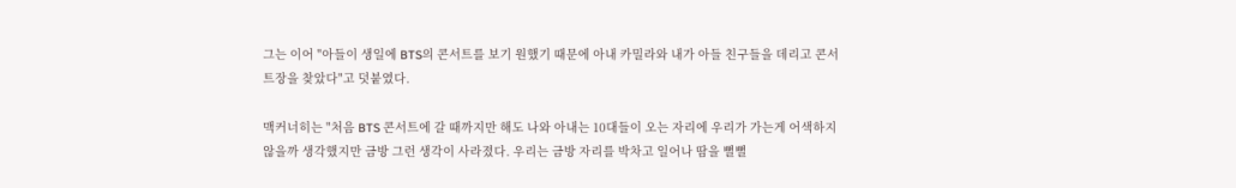그는 이어 "아들이 생일에 BTS의 콘서트를 보기 원했기 때문에 아내 카밀라와 내가 아들 친구들을 데리고 콘서트장을 찾았다"고 덧붙였다.

맥커너히는 "처음 BTS 콘서트에 갈 때까지만 해도 나와 아내는 10대들이 오는 자리에 우리가 가는게 어색하지 않을까 생각했지만 금방 그런 생각이 사라졌다. 우리는 금방 자리를 박차고 일어나 땀을 뻘뻘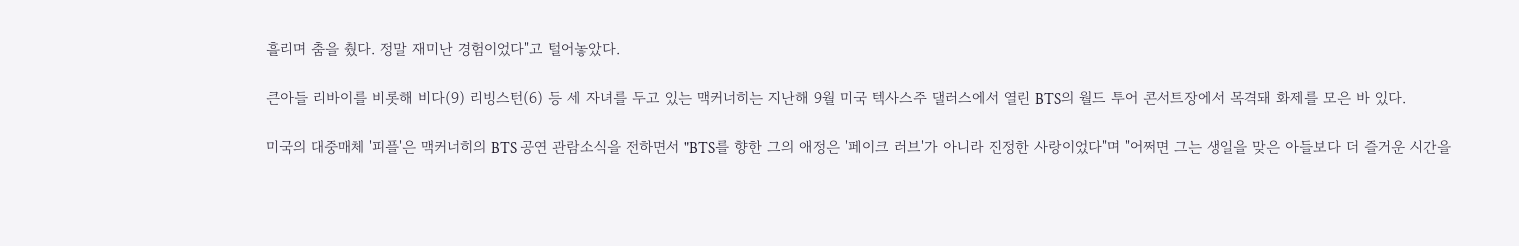흘리며 춤을 췄다. 정말 재미난 경험이었다"고 털어놓았다.

큰아들 리바이를 비롯해 비다(9) 리빙스턴(6) 등 세 자녀를 두고 있는 맥커너히는 지난해 9월 미국 텍사스주 댈러스에서 열린 BTS의 월드 투어 콘서트장에서 목격돼 화제를 모은 바 있다.

미국의 대중매체 '피플'은 맥커너히의 BTS 공연 관람소식을 전하면서 "BTS를 향한 그의 애정은 '페이크 러브'가 아니라 진정한 사랑이었다"며 "어쩌면 그는 생일을 맞은 아들보다 더 즐거운 시간을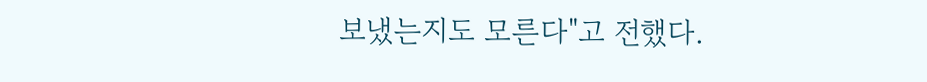보냈는지도 모른다"고 전했다.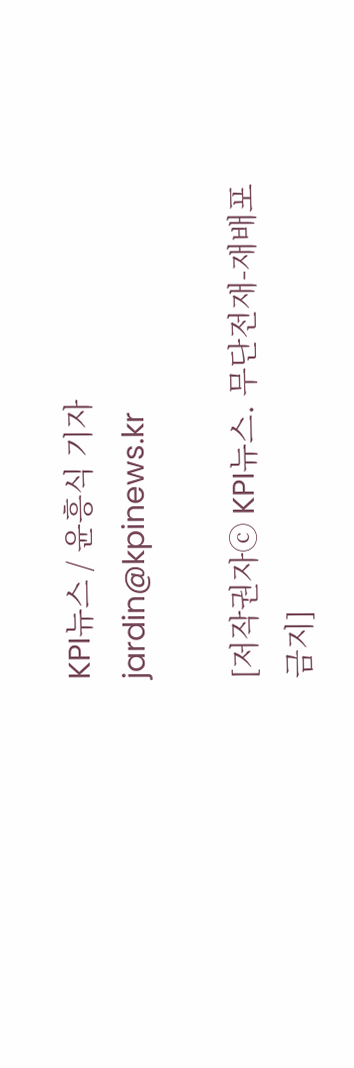KPI뉴스 / 윤흥식 기자 jardin@kpinews.kr

[저작권자ⓒ KPI뉴스. 무단전재-재배포 금지]